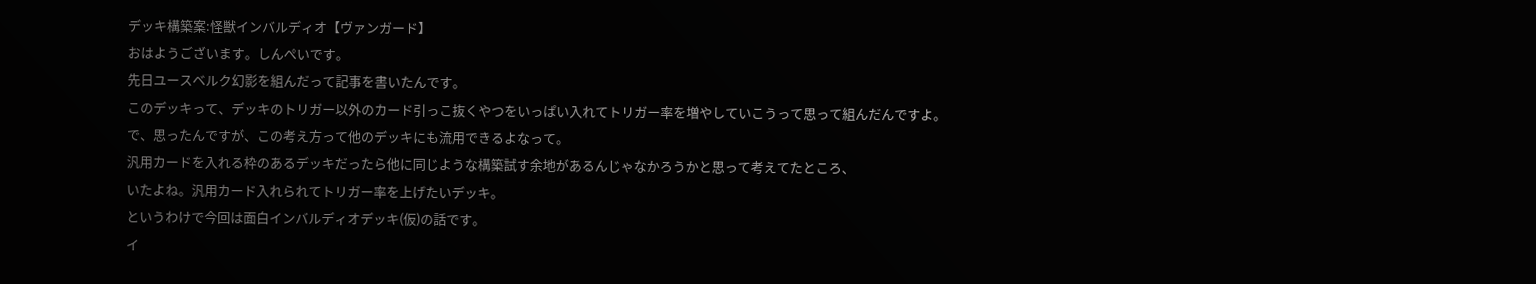デッキ構築案:怪獣インバルディオ【ヴァンガード】
おはようございます。しんぺいです。
先日ユースベルク幻影を組んだって記事を書いたんです。
このデッキって、デッキのトリガー以外のカード引っこ抜くやつをいっぱい入れてトリガー率を増やしていこうって思って組んだんですよ。
で、思ったんですが、この考え方って他のデッキにも流用できるよなって。
汎用カードを入れる枠のあるデッキだったら他に同じような構築試す余地があるんじゃなかろうかと思って考えてたところ、
いたよね。汎用カード入れられてトリガー率を上げたいデッキ。
というわけで今回は面白インバルディオデッキ(仮)の話です。
イ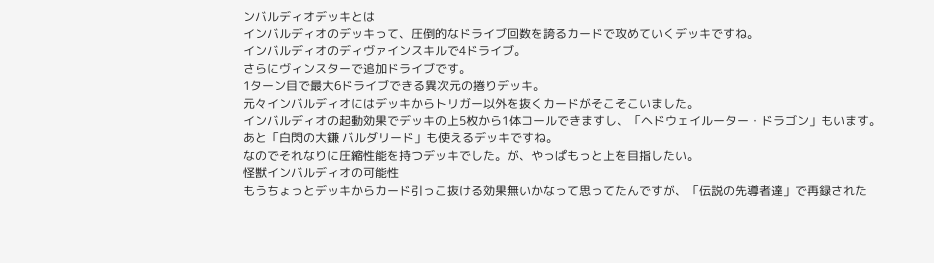ンバルディオデッキとは
インバルディオのデッキって、圧倒的なドライブ回数を誇るカードで攻めていくデッキですね。
インバルディオのディヴァインスキルで4ドライブ。
さらにヴィンスターで追加ドライブです。
1ターン目で最大6ドライブできる異次元の捲りデッキ。
元々インバルディオにはデッキからトリガー以外を抜くカードがそこそこいました。
インバルディオの起動効果でデッキの上5枚から1体コールできますし、「ヘドウェイルーター・ドラゴン」もいます。
あと「白閃の大鎌 バルダリード」も使えるデッキですね。
なのでそれなりに圧縮性能を持つデッキでした。が、やっぱもっと上を目指したい。
怪獣インバルディオの可能性
もうちょっとデッキからカード引っこ抜ける効果無いかなって思ってたんですが、「伝説の先導者達」で再録された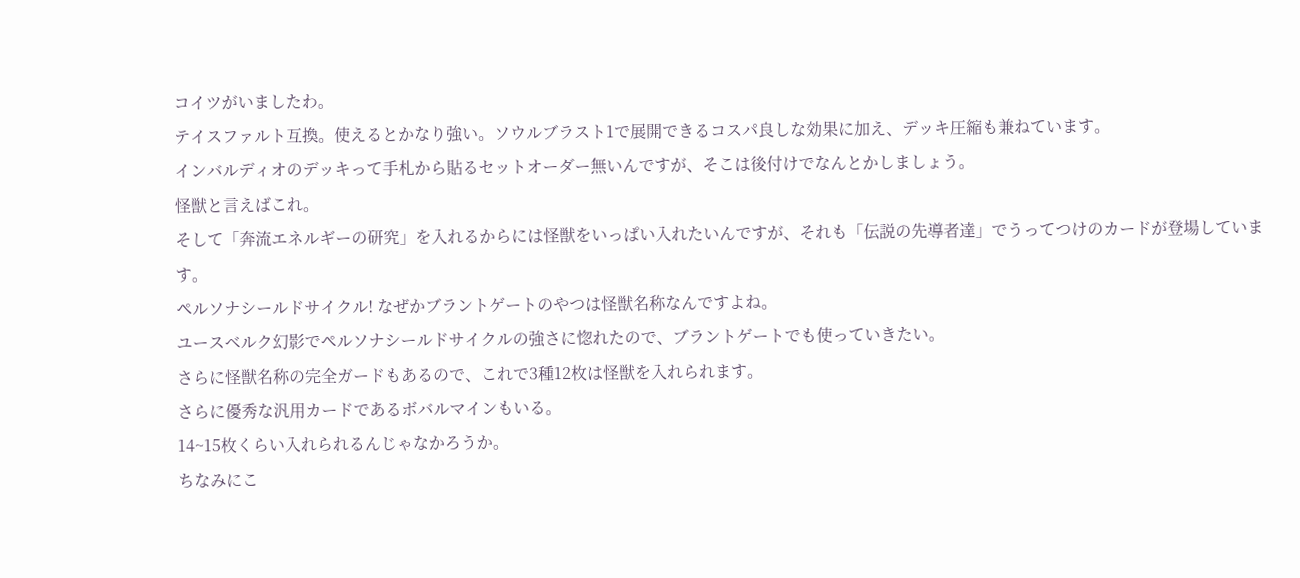コイツがいましたわ。
テイスファルト互換。使えるとかなり強い。ソウルブラスト1で展開できるコスパ良しな効果に加え、デッキ圧縮も兼ねています。
インバルディオのデッキって手札から貼るセットオーダー無いんですが、そこは後付けでなんとかしましょう。
怪獣と言えばこれ。
そして「奔流エネルギーの研究」を入れるからには怪獣をいっぱい入れたいんですが、それも「伝説の先導者達」でうってつけのカードが登場しています。
ペルソナシールドサイクル! なぜかブラントゲートのやつは怪獣名称なんですよね。
ユースベルク幻影でペルソナシールドサイクルの強さに惚れたので、ブラントゲートでも使っていきたい。
さらに怪獣名称の完全ガードもあるので、これで3種12枚は怪獣を入れられます。
さらに優秀な汎用カードであるボバルマインもいる。
14~15枚くらい入れられるんじゃなかろうか。
ちなみにこ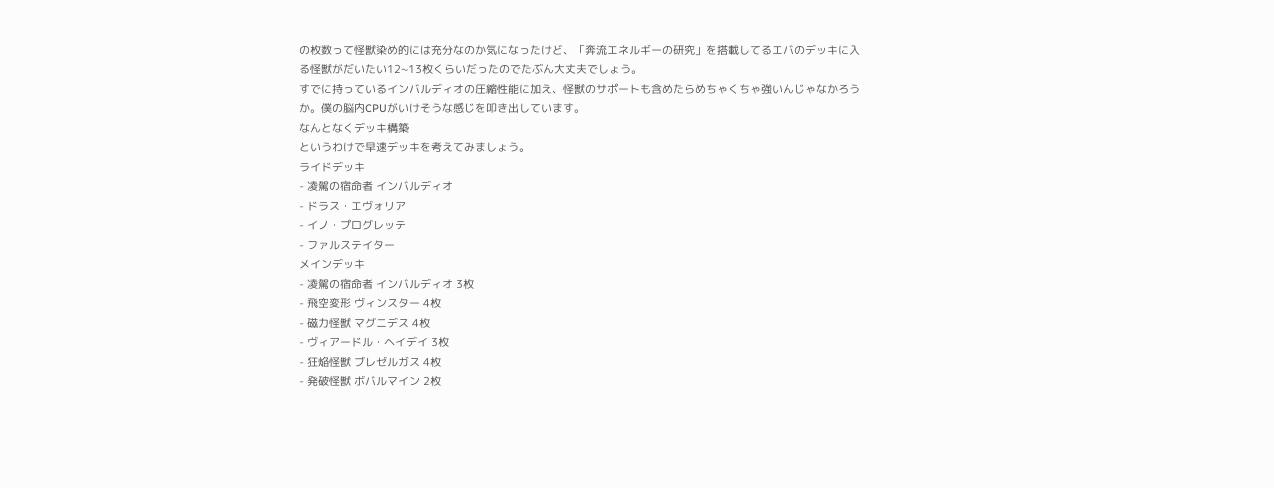の枚数って怪獣染め的には充分なのか気になったけど、「奔流エネルギーの研究」を搭載してるエバのデッキに入る怪獣がだいたい12~13枚くらいだったのでたぶん大丈夫でしょう。
すでに持っているインバルディオの圧縮性能に加え、怪獣のサポートも含めたらめちゃくちゃ強いんじゃなかろうか。僕の脳内CPUがいけそうな感じを叩き出しています。
なんとなくデッキ構築
というわけで早速デッキを考えてみましょう。
ライドデッキ
- 凌駕の宿命者 インバルディオ
- ドラス・エヴォリア
- イノ・プログレッテ
- ファルステイター
メインデッキ
- 凌駕の宿命者 インバルディオ 3枚
- 飛空変形 ヴィンスター 4枚
- 磁力怪獣 マグニデス 4枚
- ヴィアードル・ヘイデイ 3枚
- 狂焔怪獣 ブレゼルガス 4枚
- 発破怪獣 ボバルマイン 2枚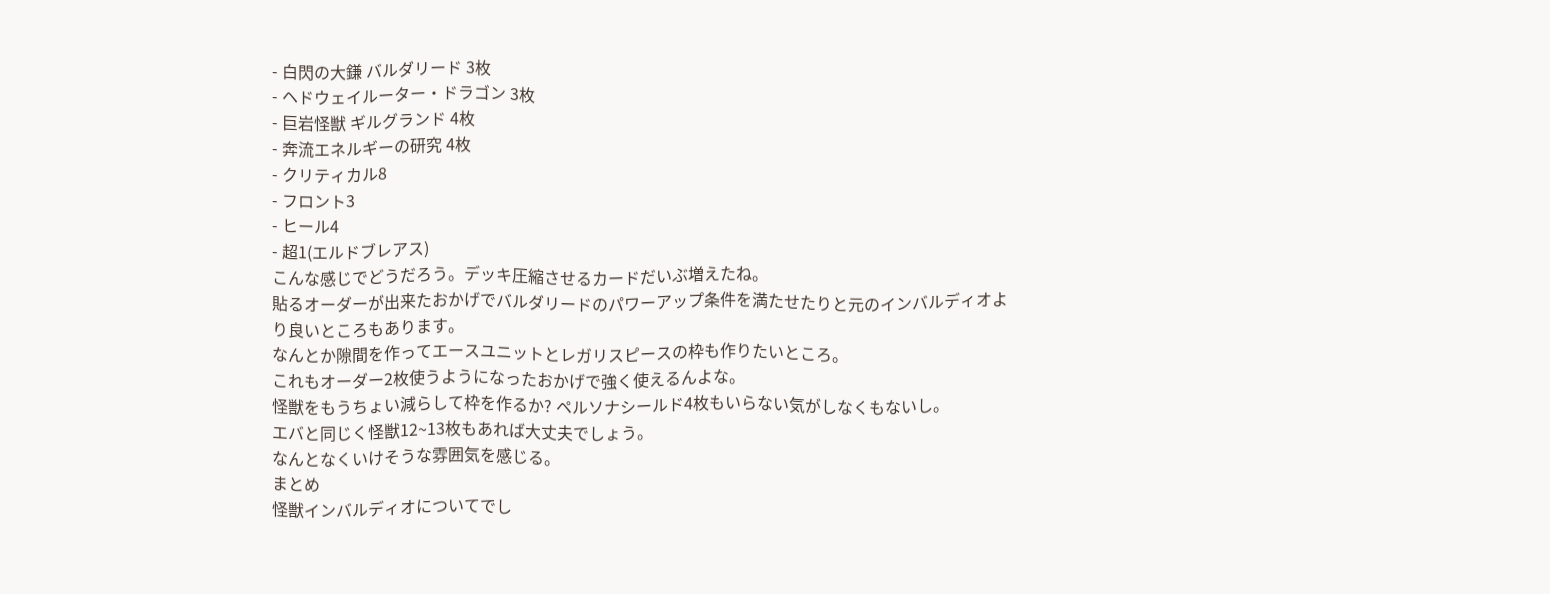- 白閃の大鎌 バルダリード 3枚
- ヘドウェイルーター・ドラゴン 3枚
- 巨岩怪獣 ギルグランド 4枚
- 奔流エネルギーの研究 4枚
- クリティカル8
- フロント3
- ヒール4
- 超1(エルドブレアス)
こんな感じでどうだろう。デッキ圧縮させるカードだいぶ増えたね。
貼るオーダーが出来たおかげでバルダリードのパワーアップ条件を満たせたりと元のインバルディオより良いところもあります。
なんとか隙間を作ってエースユニットとレガリスピースの枠も作りたいところ。
これもオーダー2枚使うようになったおかげで強く使えるんよな。
怪獣をもうちょい減らして枠を作るか? ペルソナシールド4枚もいらない気がしなくもないし。
エバと同じく怪獣12~13枚もあれば大丈夫でしょう。
なんとなくいけそうな雰囲気を感じる。
まとめ
怪獣インバルディオについてでし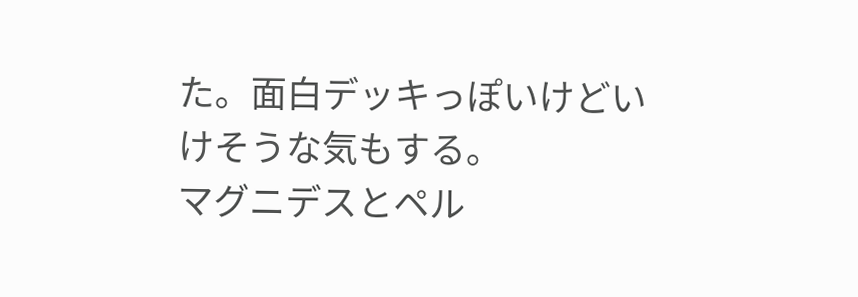た。面白デッキっぽいけどいけそうな気もする。
マグニデスとペル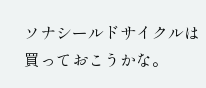ソナシールドサイクルは買っておこうかな。